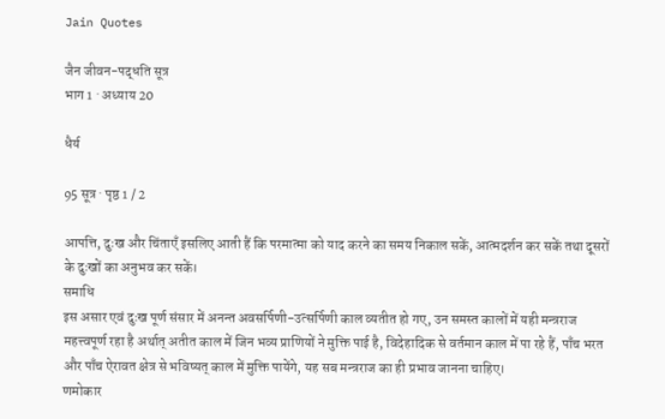Jain Quotes

जैन जीवन-पद्धति सूत्र
भाग 1 · अध्याय 20

धैर्य

95 सूत्र · पृष्ठ 1 / 2

आपत्ति, दुःख और चिंताएँ इसलिए आती हैं कि परमात्मा को याद करने का समय निकाल सकें, आत्मदर्शन कर सकें तथा दूसरों के दुःखों का अनुभव कर सकें।
समाधि
इस असार एवं दुःख पूर्ण संसार में अनन्त अवसर्पिणी-उत्सर्पिणी काल व्यतीत हो गए, उन समस्त कालों में यही मन्त्रराज महत्त्वपूर्ण रहा है अर्थात् अतीत काल में जिन भव्य प्राणियों ने मुक्ति पाई है, विदेहादिक से वर्तमान काल में पा रहे हैं, पाँच भरत और पाँच ऐरावत क्षेत्र से भविष्यत् काल में मुक्ति पायेंगे, यह सब मन्त्रराज का ही प्रभाव जानना चाहिए।
णमोकार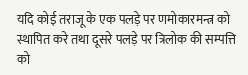यदि कोई तराजू के एक पलड़े पर णमोकारमन्त्र को स्थापित करे तथा दूसरे पलड़े पर त्रिलोक की सम्पत्ति को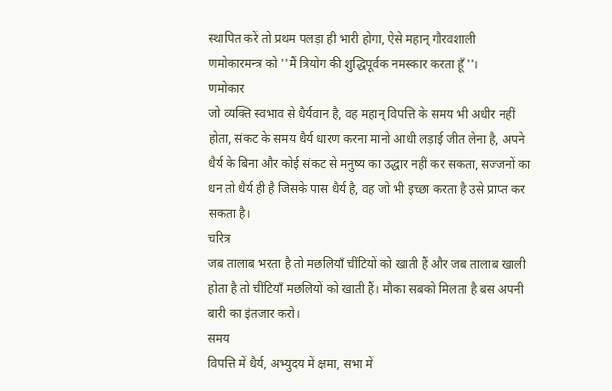स्थापित करें तो प्रथम पलड़ा ही भारी होगा, ऐसे महान् गौरवशाली णमोकारमन्त्र को ''मैं त्रियोग की शुद्धिपूर्वक नमस्कार करता हूँ''।
णमोकार
जो व्यक्ति स्वभाव से धैर्यवान है, वह महान् विपत्ति के समय भी अधीर नहीं होता, संकट के समय धैर्य धारण करना मानो आधी लड़ाई जीत लेना है, अपने धैर्य के बिना और कोई संकट से मनुष्य का उद्धार नहीं कर सकता, सज्जनों का धन तो धैर्य ही है जिसके पास धैर्य है, वह जो भी इच्छा करता है उसे प्राप्त कर सकता है।
चरित्र
जब तालाब भरता है तो मछलियाँ चींटियों को खाती हैं और जब तालाब खाली होता है तो चींटियाँ मछलियों को खाती हैं। मौका सबको मिलता है बस अपनी बारी का इंतजार करो।
समय
विपत्ति में धैर्य, अभ्युदय में क्षमा, सभा में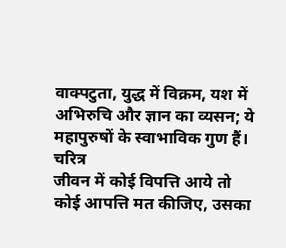वाक्पटुता, युद्ध में विक्रम, यश में अभिरुचि और ज्ञान का व्यसन; ये महापुरुषों के स्वाभाविक गुण हैं।
चरित्र
जीवन में कोई विपत्ति आये तो कोई आपत्ति मत कीजिए, उसका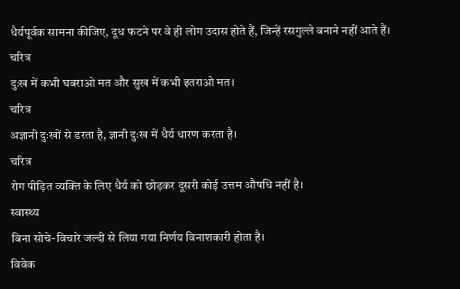धैर्यपूर्वक सामना कीजिए, दूध फटने पर वे ही लोग उदास होते हैं, जिन्हें रसगुल्ले बनाने नहीं आते हैं।
चरित्र
दुःख में कभी घबराओ मत और सुख में कभी इतराओ मत।
चरित्र
अज्ञानी दुःखों से डरता है, ज्ञानी दुःख में धैर्य धारण करता है।
चरित्र
रोग पीड़ित व्यक्ति के लिए धैर्य को छोड़कर दूसरी कोई उत्तम औषधि नहीं है।
स्वास्थ्य
बिना सोचे-विचारे जल्दी से लिया गया निर्णय विनाशकारी होता है।
विवेक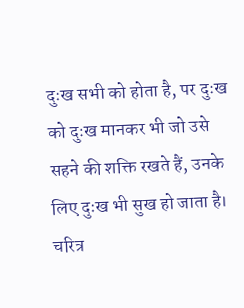दुःख सभी को होता है, पर दुःख को दुःख मानकर भी जो उसे सहने की शक्ति रखते हैं, उनके लिए दुःख भी सुख हो जाता है।
चरित्र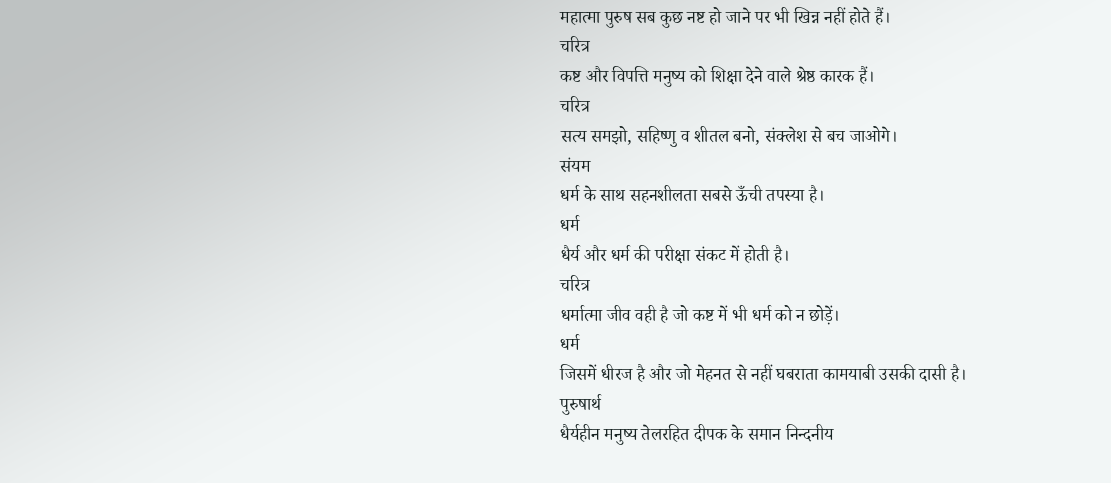महात्मा पुरुष सब कुछ नष्ट हो जाने पर भी खिन्न नहीं होते हैं।
चरित्र
कष्ट और विपत्ति मनुष्य को शिक्षा देने वाले श्रेष्ठ कारक हैं।
चरित्र
सत्य समझो, सहिष्णु व शीतल बनो, संक्लेश से बच जाओगे।
संयम
धर्म के साथ सहनशीलता सबसे ऊँची तपस्या है।
धर्म
धैर्य और धर्म की परीक्षा संकट में होती है।
चरित्र
धर्मात्मा जीव वही है जो कष्ट में भी धर्म को न छोड़ें।
धर्म
जिसमें धीरज है और जो मेहनत से नहीं घबराता कामयाबी उसकी दासी है।
पुरुषार्थ
धैर्यहीन मनुष्य तेलरहित दीपक के समान निन्दनीय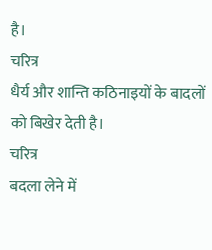है।
चरित्र
धैर्य और शान्ति कठिनाइयों के बादलों को बिखेर देती है।
चरित्र
बदला लेने में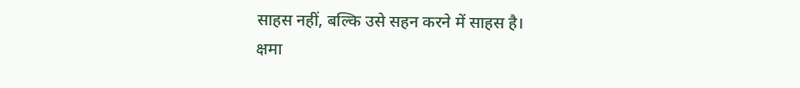साहस नहीं, बल्कि उसे सहन करने में साहस है।
क्षमा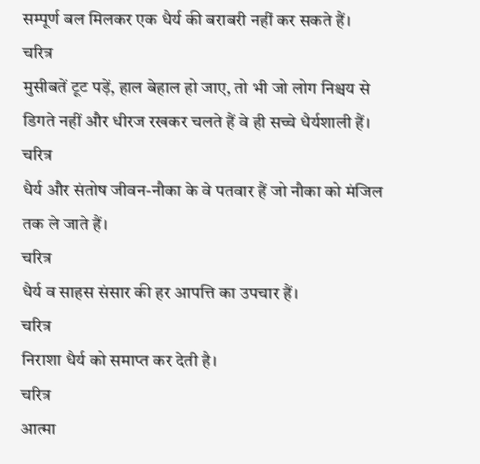सम्पूर्ण बल मिलकर एक धैर्य की बराबरी नहीं कर सकते हैं।
चरित्र
मुसीबतें टूट पड़ें, हाल बेहाल हो जाए, तो भी जो लोग निश्चय से डिगते नहीं और धीरज रखकर चलते हैं वे ही सच्चे धैर्यशाली हैं।
चरित्र
धैर्य और संतोष जीवन-नौका के वे पतवार हैं जो नौका को मंजिल तक ले जाते हैं।
चरित्र
धैर्य व साहस संसार की हर आपत्ति का उपचार हैं।
चरित्र
निराशा धैर्य को समाप्त कर देती है।
चरित्र
आत्मा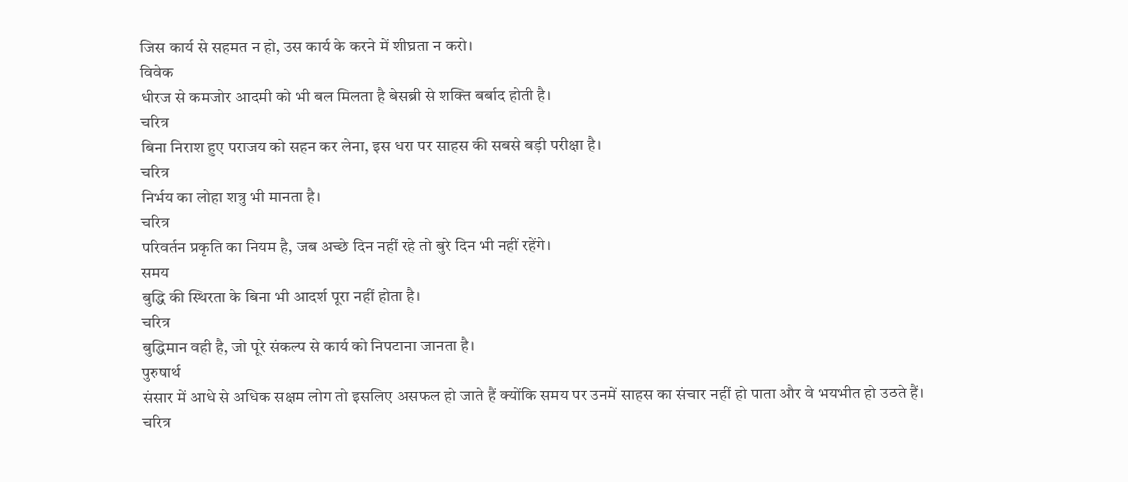जिस कार्य से सहमत न हो, उस कार्य के करने में शीघ्रता न करो।
विवेक
धीरज से कमजोर आदमी को भी बल मिलता है बेसब्री से शक्ति बर्बाद होती है।
चरित्र
बिना निराश हुए पराजय को सहन कर लेना, इस धरा पर साहस की सबसे बड़ी परीक्षा है।
चरित्र
निर्भय का लोहा शत्रु भी मानता है।
चरित्र
परिवर्तन प्रकृति का नियम है, जब अच्छे दिन नहीं रहे तो बुरे दिन भी नहीं रहेंगे।
समय
बुद्धि की स्थिरता के बिना भी आदर्श पूरा नहीं होता है।
चरित्र
बुद्धिमान वही है, जो पूरे संकल्प से कार्य को निपटाना जानता है।
पुरुषार्थ
संसार में आधे से अधिक सक्षम लोग तो इसलिए असफल हो जाते हैं क्योंकि समय पर उनमें साहस का संचार नहीं हो पाता और वे भयभीत हो उठते हैं।
चरित्र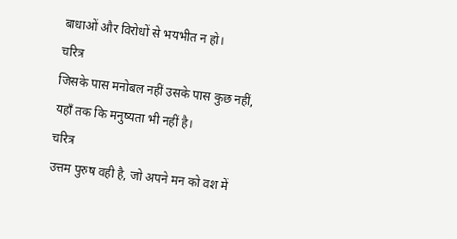बाधाओं और विरोधों से भयभीत न हो।
चरित्र
जिसके पास मनोबल नहीं उसके पास कुछ नहीं, यहाँ तक कि मनुष्यता भी नहीं है।
चरित्र
उत्तम पुरुष वही है, जो अपने मन को वश में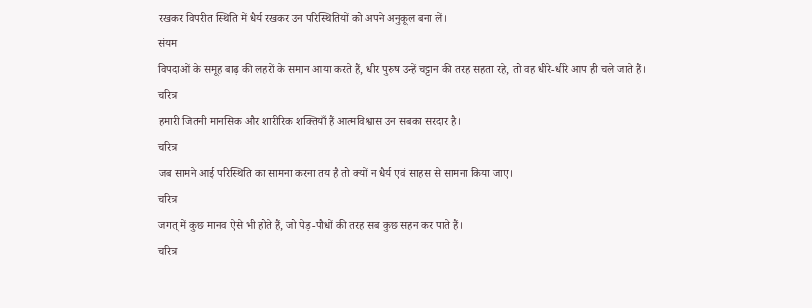रखकर विपरीत स्थिति में धैर्य रखकर उन परिस्थितियों को अपने अनुकूल बना लें।
संयम
विपदाओं के समूह बाढ़ की लहरों के समान आया करते हैं, धीर पुरुष उन्हें चट्टान की तरह सहता रहे, तो वह धीरे-धीरे आप ही चले जाते हैं।
चरित्र
हमारी जितनी मानसिक और शारीरिक शक्तियाँ हैं आत्मविश्वास उन सबका सरदार है।
चरित्र
जब सामने आई परिस्थिति का सामना करना तय है तो क्यों न धैर्य एवं साहस से सामना किया जाए।
चरित्र
जगत् में कुछ मानव ऐसे भी होते हैं, जो पेड़-पौधों की तरह सब कुछ सहन कर पाते हैं।
चरित्र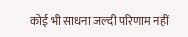कोई भी साधना जल्दी परिणाम नहीं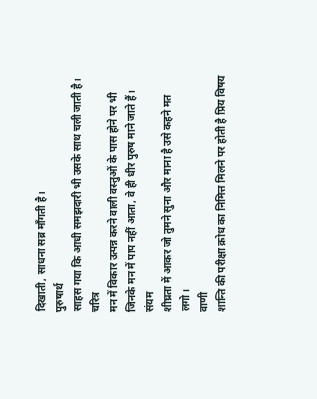दिखाती, साधना सब्र माँगती है।
पुरुषार्थ
साहस गया कि आधी समझदारी भी उसके साथ चली जाती है।
चरित्र
मन में विकार उत्पन्न करने वाली वस्तुओं के पास होने पर भी जिनके मन में पाप नहीं आता, वे ही धीर पुरुष माने जाते हैं।
संयम
शीघ्रता में आकर जो तुमने सुना और माना है उसे कहने मत लगो।
वाणी
शान्ति की परीक्षा क्रोध का निमित्त मिलने पर होती है प्रिय विषय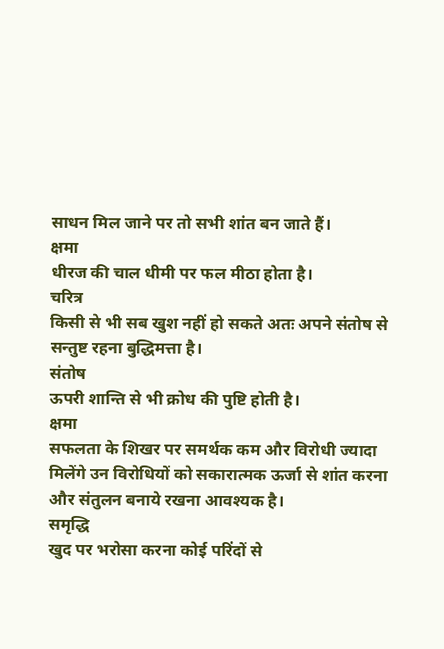साधन मिल जाने पर तो सभी शांत बन जाते हैं।
क्षमा
धीरज की चाल धीमी पर फल मीठा होता है।
चरित्र
किसी से भी सब खुश नहीं हो सकते अतः अपने संतोष से सन्तुष्ट रहना बुद्धिमत्ता है।
संतोष
ऊपरी शान्ति से भी क्रोध की पुष्टि होती है।
क्षमा
सफलता के शिखर पर समर्थक कम और विरोधी ज्यादा मिलेंगे उन विरोधियों को सकारात्मक ऊर्जा से शांत करना और संतुलन बनाये रखना आवश्यक है।
समृद्धि
खुद पर भरोसा करना कोई परिंदों से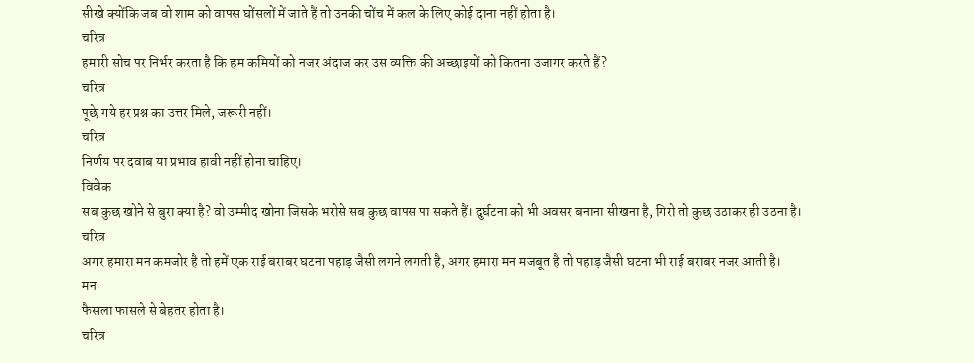सीखे क्योंकि जब वो शाम को वापस घोंसलों में जाते हैं तो उनकी चोंच में कल के लिए कोई दाना नहीं होता है।
चरित्र
हमारी सोच पर निर्भर करता है कि हम कमियों को नजर अंदाज कर उस व्यक्ति की अच्छाइयों को कितना उजागर करते हैं?
चरित्र
पूछे गये हर प्रश्न का उत्तर मिले, जरूरी नहीं।
चरित्र
निर्णय पर दवाब या प्रभाव हावी नहीं होना चाहिए।
विवेक
सब कुछ खोने से बुरा क्या है? वो उम्मीद खोना जिसके भरोसे सब कुछ वापस पा सकते हैं। दुर्घटना को भी अवसर बनाना सीखना है, गिरो तो कुछ उठाकर ही उठना है।
चरित्र
अगर हमारा मन कमजोर है तो हमें एक राई बराबर घटना पहाड़ जैसी लगने लगती है, अगर हमारा मन मजबूत है तो पहाड़ जैसी घटना भी राई बराबर नजर आती है।
मन
फैसला फासले से बेहतर होता है।
चरित्र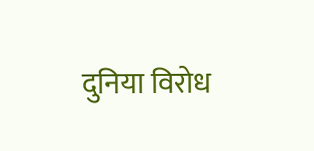दुनिया विरोध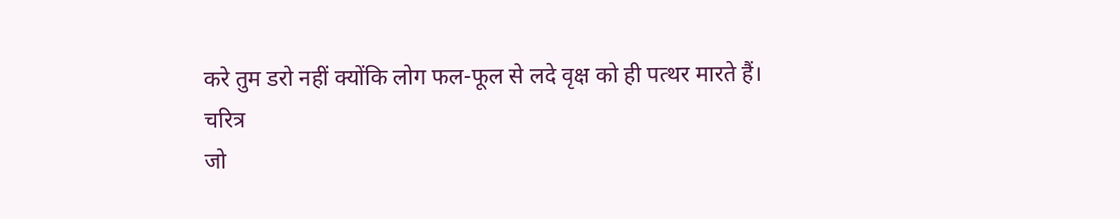करे तुम डरो नहीं क्योंकि लोग फल-फूल से लदे वृक्ष को ही पत्थर मारते हैं।
चरित्र
जो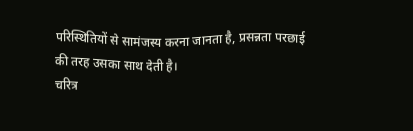परिस्थितियों से सामंजस्य करना जानता है, प्रसन्नता परछाई की तरह उसका साथ देती है।
चरित्र